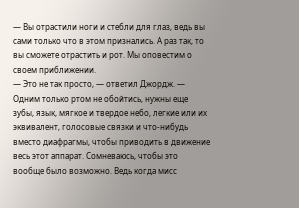— Вы отрастили ноги и стебли для глаз, ведь вы сами только что в этом признались. А раз так, то вы сможете отрастить и рот. Мы оповестим о своем приближении.
— Это не так просто, — ответил Джордж. — Одним только ртом не обойтись, нужны еще зубы, язык, мягкое и твердое небо, легкие или их эквивалент, голосовые связки и что-нибудь вместо диафрагмы, чтобы приводить в движение весь этот аппарат. Сомневаюсь, чтобы это вообще было возможно. Ведь когда мисс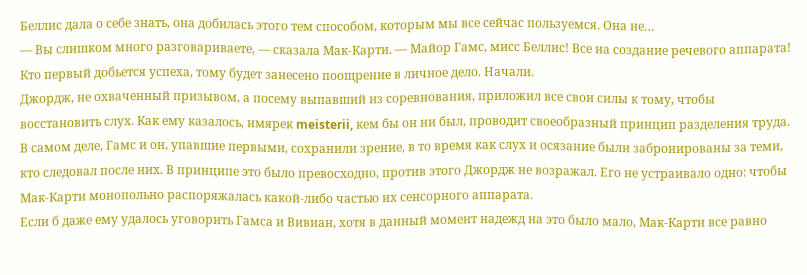Беллис дала о себе знать, она добилась этого тем способом, которым мы все сейчас пользуемся. Она не…
— Вы слишком много разговариваете, — сказала Мак-Карти. — Майор Гамс, мисс Беллис! Все на создание речевого аппарата! Кто первый добьется успеха, тому будет занесено поощрение в личное дело. Начали.
Джордж, не охваченный призывом, а посему выпавший из соревнования, приложил все свои силы к тому, чтобы восстановить слух. Как ему казалось, имярек meisterii, кем бы он ни был, проводит своеобразный принцип разделения труда. В самом деле, Гамс и он, упавшие первыми, сохранили зрение, в то время как слух и осязание были забронированы за теми, кто следовал после них. В принципе это было превосходно, против этого Джордж не возражал. Его не устраивало одно: чтобы Мак-Карти монопольно распоряжалась какой-либо частью их сенсорного аппарата.
Если б даже ему удалось уговорить Гамса и Вивиан, хотя в данный момент надежд на это было мало, Мак-Карти все равно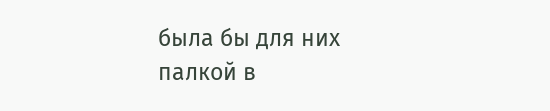была бы для них палкой в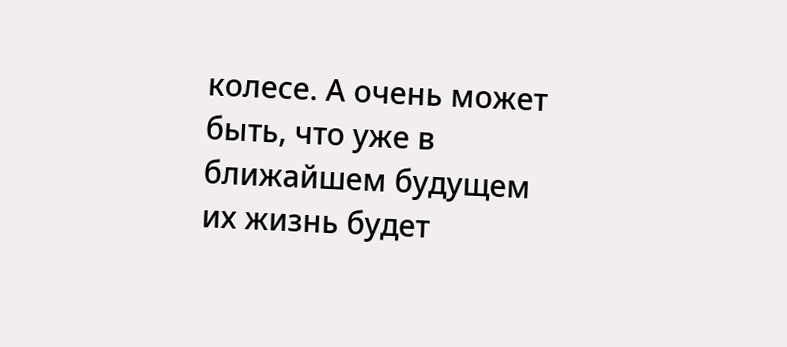колесе. А очень может быть, что уже в ближайшем будущем их жизнь будет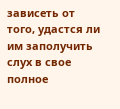зависеть от того, удастся ли им заполучить слух в свое полное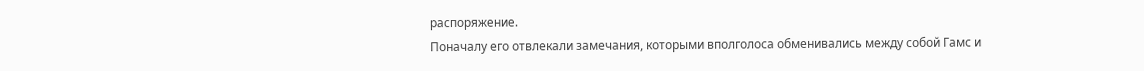распоряжение.
Поначалу его отвлекали замечания, которыми вполголоса обменивались между собой Гамс и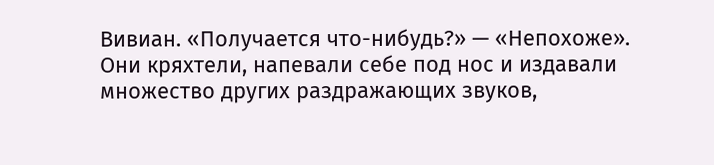Вивиан. «Получается что-нибудь?» — «Непохоже». Они кряхтели, напевали себе под нос и издавали множество других раздражающих звуков,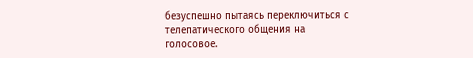безуспешно пытаясь переключиться с телепатического общения на голосовое.